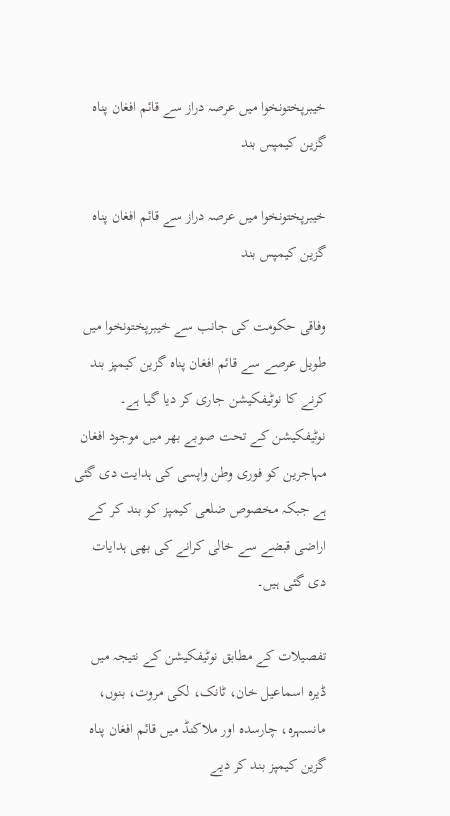خیبرپختونخوا میں عرصہ دراز سے قائم افغان پناہ گزین کیمپس بند

خیبرپختونخوا میں عرصہ دراز سے قائم افغان پناہ گزین کیمپس بند

وفاقی حکومت کی جانب سے خیبرپختونخوا میں طویل عرصے سے قائم افغان پناہ گزین کیمپز بند کرنے کا نوٹیفکیشن جاری کر دیا گیا ہے۔ نوٹیفکیشن کے تحت صوبے بھر میں موجود افغان مہاجرین کو فوری وطن واپسی کی ہدایت دی گئی ہے جبکہ مخصوص ضلعی کیمپز کو بند کر کے اراضی قبضے سے خالی کرانے کی بھی ہدایات دی گئی ہیں۔

تفصیلات کے مطابق نوٹیفکیشن کے نتیجہ میں ڈیرہ اسماعیل خان، ٹانک، لکی مروت، بنوں، مانسہرہ، چارسدہ اور ملاکنڈ میں قائم افغان پناہ گزین کیمپز بند کر دیے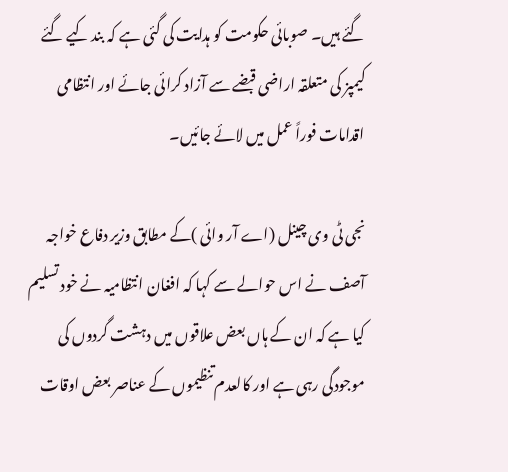گئے ہیں۔ صوبائی حکومت کو ہدایت کی گئی ہے کہ بند کیے گئے کیمپز کی متعلقہ اراضی قبضے سے آزاد کرائی جائے اور انتظامی اقدامات فوراً عمل میں لائے جائیں۔

نجی ٹی وی چینل (اے آر وائی )کے مطابق وزیر دفاع خواجہ آصف نے اس حوالے سے کہا کہ افغان انتظامیہ نے خود تسلیم کیا ہے کہ ان کے ہاں بعض علاقوں میں دہشت گردوں کی موجودگی رہی ہے اور کالعدم تنظیموں کے عناصر بعض اوقات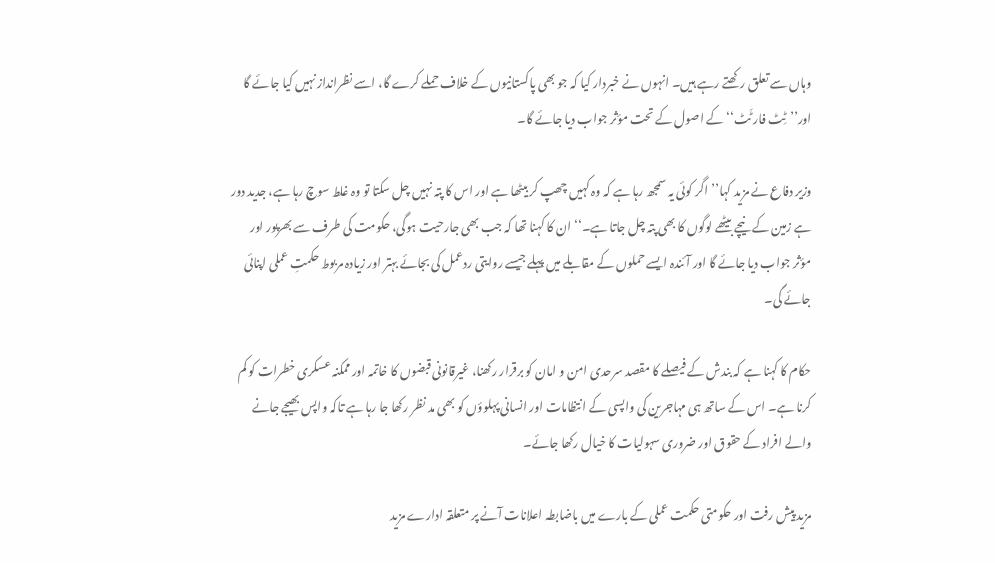وہاں سے تعلق رکھتے رہے ہیں۔ انہوں نے خبردار کیا کہ جو بھی پاکستانیوں کے خلاف حملے کرے گا، اسے نظرانداز نہیں کیا جائے گا اور’’ٹِٹ فار ٹَٹ‘‘ کے اصول کے تحت مؤثر جواب دیا جائے گا۔

وزیر دفاع نے مزید کہا’’اگر کوئی یہ سمجھ رہا ہے کہ وہ کہیں چھپ کر بیٹھا ہے اور اس کا پتہ نہیں چل سکتا تو وہ غلط سوچ رہا ہے، جدید دور ہے زمین کے نیچے بیٹھے لوگوں کا بھی پتہ چل جاتا ہے۔‘‘ ان کا کہنا تھا کہ جب بھی جارحیت ہوگی، حکومت کی طرف سے بھرپور اور مؤثر جواب دیا جائے گا اور آئندہ ایسے حملوں کے مقابلے میں پہلے جیسے روایتی ردعمل کی بجائے بہتر اور زیادہ مربوط حکمتِ عملی اپنائی جائے گی۔

حکام کا کہنا ہے کہ بندش کے فیصلے کا مقصد سرحدی امن و امان کو برقرار رکھنا، غیرقانونی قبضوں کا خاتمہ اور ممکنہ عسکری خطرات کو کم کرنا ہے۔ اس کے ساتھ ہی مہاجرین کی واپسی کے انتظامات اور انسانی پہلوؤں کو بھی مد نظر رکھا جا رہا ہے تاکہ واپس بھیجے جانے والے افراد کے حقوق اور ضروری سہولیات کا خیال رکھا جائے۔

مزید پیش رفت اور حکومتی حکمت عملی کے بارے میں باضابطہ اعلانات آنے پر متعلقہ ادارے مزید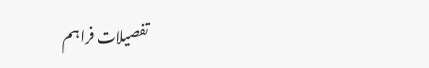تفصیلات فراہم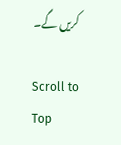کریں گے۔

Scroll to Top